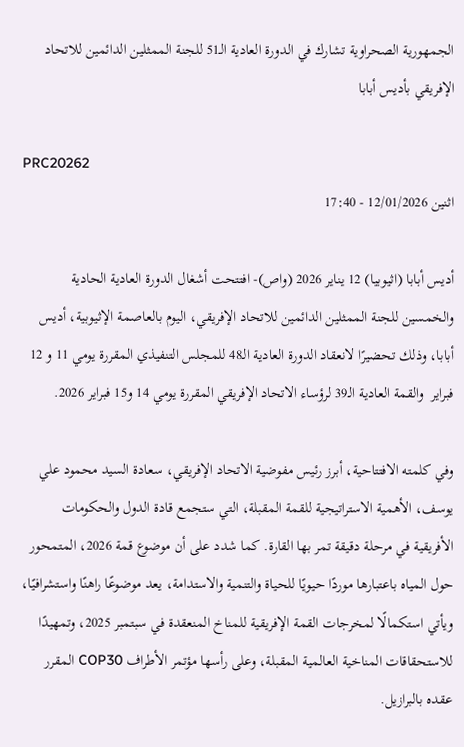الجمهورية الصحراوية تشارك في الدورة العادية الـ51 للجنة الممثلين الدائمين للاتحاد الإفريقي بأديس أبابا

PRC20262
اثنين 12/01/2026 - 17:40

أديس أبابا (اثيوبيا) 12 يناير 2026 (واص)- افتتحت أشغال الدورة العادية الحادية والخمسين للجنة الممثلين الدائمين للاتحاد الإفريقي، اليوم بالعاصمة الإثيوبية، أديس أبابا، وذلك تحضيرًا لانعقاد الدورة العادية الـ48 للمجلس التنفيذي المقررة يومي 11 و 12 فبراير  والقمة العادية الـ39 لرؤساء الاتحاد الإفريقي المقررة يومي 14 و15 فبراير 2026.

وفي كلمته الافتتاحية، أبرز رئيس مفوضية الاتحاد الإفريقي، سعادة السيد محمود علي يوسف، الأهمية الاستراتيجية للقمة المقبلة، التي ستجمع قادة الدول والحكومات الأفريقية في مرحلة دقيقة تمر بها القارة. كما شدد على أن موضوع قمة 2026، المتمحور حول المياه باعتبارها موردًا حيويًا للحياة والتنمية والاستدامة، يعد موضوعًا راهنًا واستشرافيًا، ويأتي استكمالًا لمخرجات القمة الإفريقية للمناخ المنعقدة في سبتمبر 2025، وتمهيدًا للاستحقاقات المناخية العالمية المقبلة، وعلى رأسها مؤتمر الأطراف COP30 المقرر عقده بالبرازيل.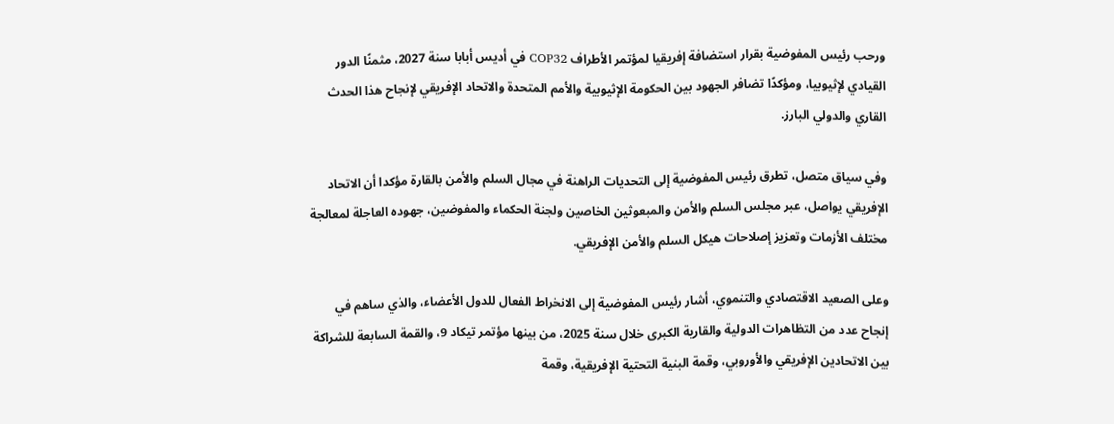ورحب رئيس المفوضية بقرار استضافة إفريقيا لمؤتمر الأطراف COP32 في أديس أبابا سنة 2027، مثمنًا الدور القيادي لإثيوبيا، ومؤكدًا تضافر الجهود بين الحكومة الإثيوبية والأمم المتحدة والاتحاد الإفريقي لإنجاح هذا الحدث القاري والدولي البارز.

وفي سياق متصل، تطرق رئيس المفوضية إلى التحديات الراهنة في مجال السلم والأمن بالقارة مؤكدا أن الاتحاد الإفريقي يواصل، عبر مجلس السلم والأمن والمبعوثين الخاصين ولجنة الحكماء والمفوضين، جهوده العاجلة لمعالجة مختلف الأزمات وتعزيز إصلاحات هيكل السلم والأمن الإفريقي.

وعلى الصعيد الاقتصادي والتنموي، أشار رئيس المفوضية إلى الانخراط الفعال للدول الأعضاء، والذي ساهم في إنجاح عدد من التظاهرات الدولية والقارية الكبرى خلال سنة 2025، من بينها مؤتمر تيكاد 9، والقمة السابعة للشراكة بين الاتحادين الإفريقي والأوروبي، وقمة البنية التحتية الإفريقية، وقمة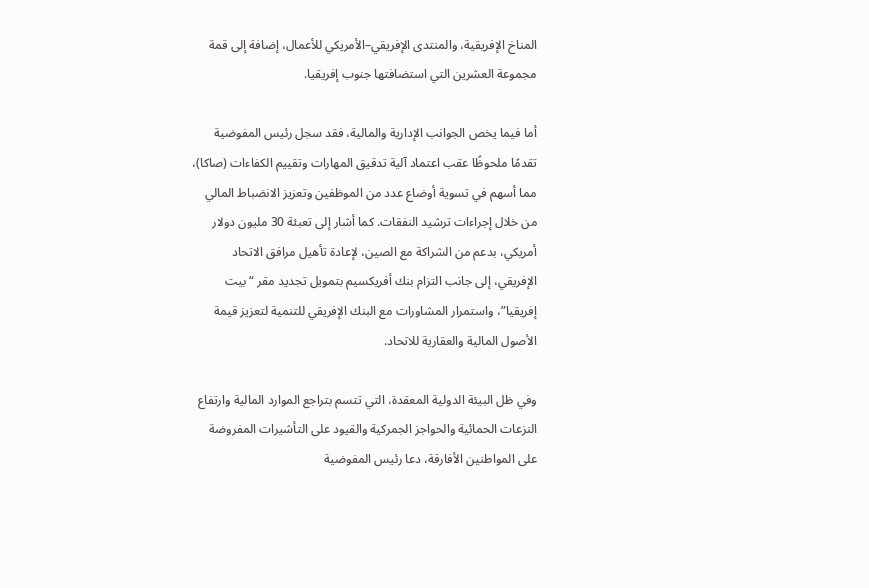المناخ الإفريقية، والمنتدى الإفريقي–الأمريكي للأعمال، إضافة إلى قمة مجموعة العشرين التي استضافتها جنوب إفريقيا.

أما فيما يخص الجوانب الإدارية والمالية، فقد سجل رئيس المفوضية تقدمًا ملحوظًا عقب اعتماد آلية تدقيق المهارات وتقييم الكفاءات (صاكا)، مما أسهم في تسوية أوضاع عدد من الموظفين وتعزيز الانضباط المالي من خلال إجراءات ترشيد النفقات. كما أشار إلى تعبئة 30 مليون دولار أمريكي، بدعم من الشراكة مع الصين، لإعادة تأهيل مرافق الاتحاد الإفريقي، إلى جانب التزام بنك أفريكسيم بتمويل تجديد مقر “بيت إفريقيا”، واستمرار المشاورات مع البنك الإفريقي للتنمية لتعزيز قيمة الأصول المالية والعقارية للاتحاد.

وفي ظل البيئة الدولية المعقدة، التي تتسم بتراجع الموارد المالية وارتفاع النزعات الحمائية والحواجز الجمركية والقيود على التأشيرات المفروضة على المواطنين الأفارقة، دعا رئيس المفوضية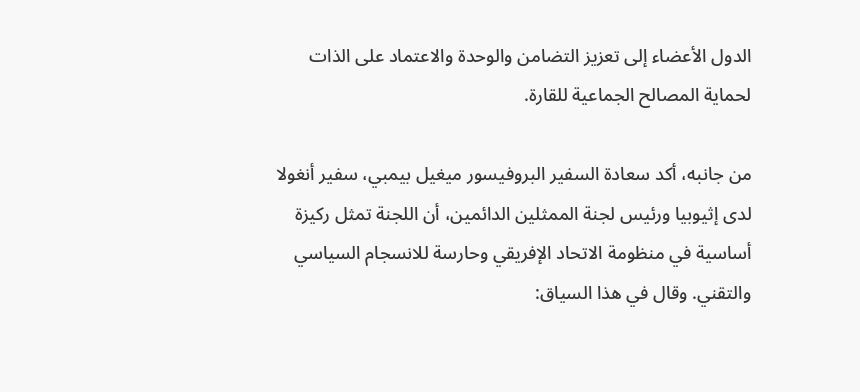الدول الأعضاء إلى تعزيز التضامن والوحدة والاعتماد على الذات لحماية المصالح الجماعية للقارة.

من جانبه، أكد سعادة السفير البروفيسور ميغيل بيمبي، سفير أنغولا لدى إثيوبيا ورئيس لجنة الممثلين الدائمين، أن اللجنة تمثل ركيزة أساسية في منظومة الاتحاد الإفريقي وحارسة للانسجام السياسي والتقني. وقال في هذا السياق: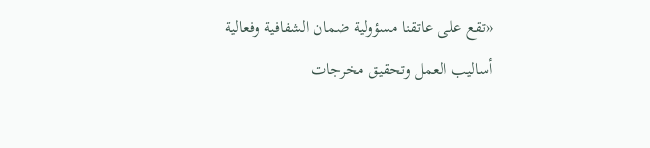«تقع على عاتقنا مسؤولية ضمان الشفافية وفعالية أساليب العمل وتحقيق مخرجات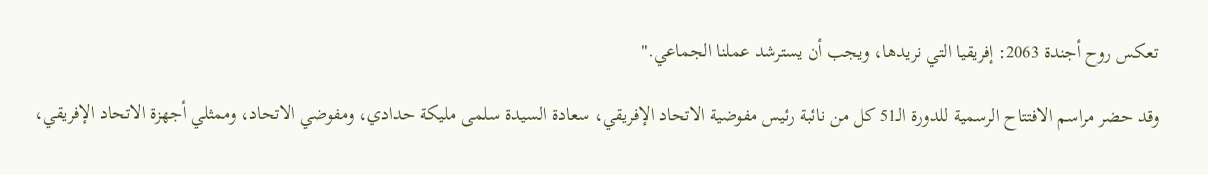تعكس روح أجندة 2063: إفريقيا التي نريدها، ويجب أن يسترشد عملنا الجماعي."

وقد حضر مراسم الافتتاح الرسمية للدورة الـ51 كل من نائبة رئيس مفوضية الاتحاد الإفريقي، سعادة السيدة سلمى مليكة حدادي، ومفوضي الاتحاد، وممثلي أجهزة الاتحاد الإفريقي،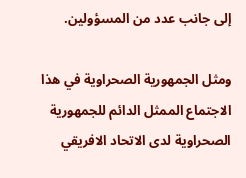إلى جانب عدد من المسؤولين.

ومثل الجمهورية الصحراوية في هذا الاجتماع الممثل الدائم للجمهورية الصحراوية لدى الاتحاد الافريقي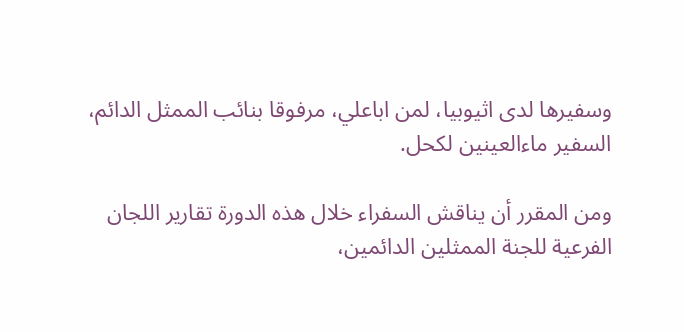وسفيرها لدى اثيوبيا، لمن اباعلي، مرفوقا بنائب الممثل الدائم، السفير ماءالعينين لكحل.

ومن المقرر أن يناقش السفراء خلال هذه الدورة تقارير اللجان الفرعية للجنة الممثلين الدائمين،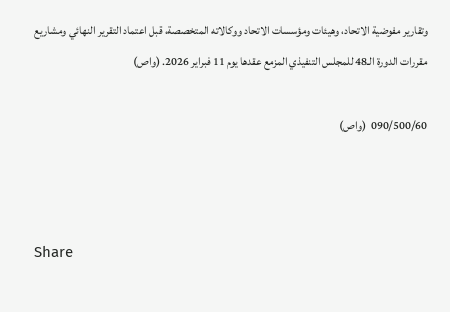وتقارير مفوضية الاتحاد، وهيئات ومؤسسات الاتحاد ووكالاته المتخصصة، قبل اعتماد التقرير النهائي ومشاريع مقررات الدورة الـ48 للمجلس التنفيذي المزمع عقدها يوم 11 فبراير 2026. (واص)

090/500/60  (واص)



Share